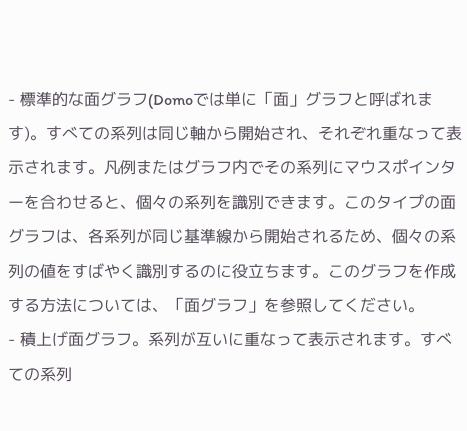- 標準的な面グラフ(Domoでは単に「面」グラフと呼ばれます)。すべての系列は同じ軸から開始され、それぞれ重なって表示されます。凡例またはグラフ内でその系列にマウスポインターを合わせると、個々の系列を識別できます。このタイプの面グラフは、各系列が同じ基準線から開始されるため、個々の系列の値をすばやく識別するのに役立ちます。このグラフを作成する方法については、「面グラフ」を参照してください。
- 積上げ面グラフ。系列が互いに重なって表示されます。すべての系列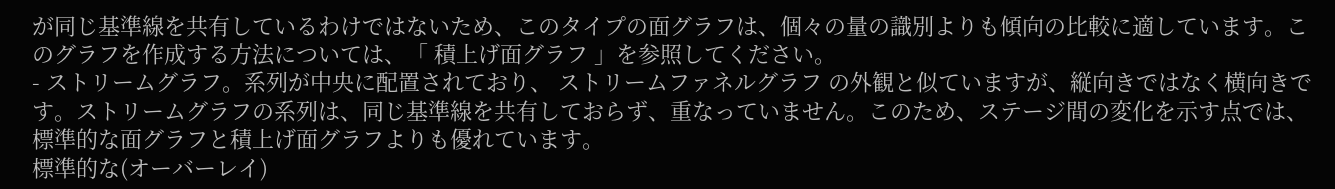が同じ基準線を共有しているわけではないため、このタイプの面グラフは、個々の量の識別よりも傾向の比較に適しています。このグラフを作成する方法については、「 積上げ面グラフ 」を参照してください。
- ストリームグラフ。系列が中央に配置されており、 ストリームファネルグラフ の外観と似ていますが、縦向きではなく横向きです。ストリームグラフの系列は、同じ基準線を共有しておらず、重なっていません。このため、ステージ間の変化を示す点では、標準的な面グラフと積上げ面グラフよりも優れています。
標準的な(オーバーレイ)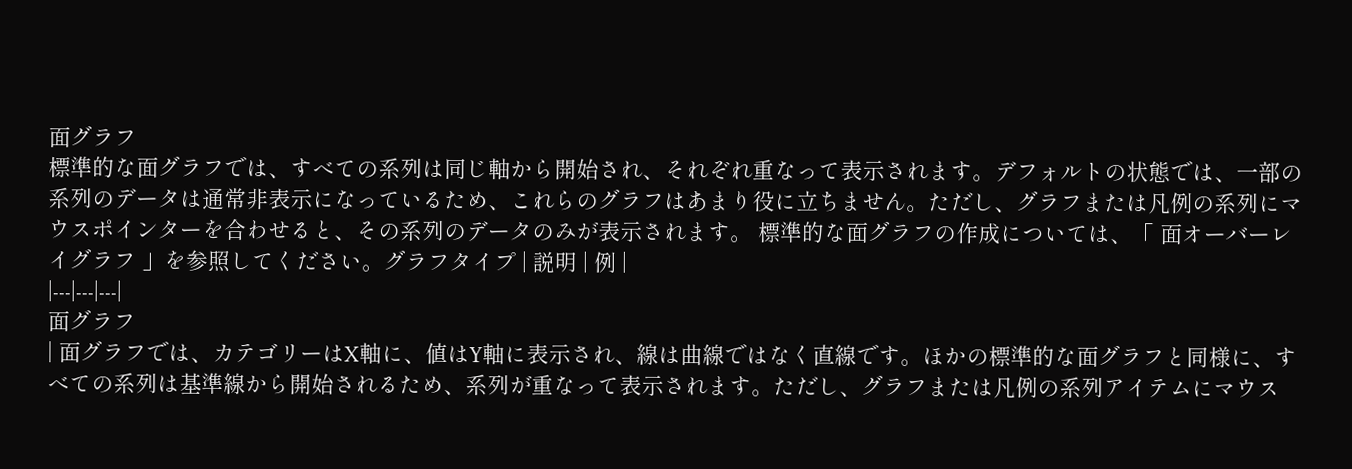面グラフ
標準的な面グラフでは、すべての系列は同じ軸から開始され、それぞれ重なって表示されます。デフォルトの状態では、一部の系列のデータは通常非表示になっているため、これらのグラフはあまり役に立ちません。ただし、グラフまたは凡例の系列にマウスポインターを合わせると、その系列のデータのみが表示されます。 標準的な面グラフの作成については、「 面オーバーレイグラフ 」を参照してください。グラフタイプ | 説明 | 例 |
|---|---|---|
面グラフ
| 面グラフでは、カテゴリーはX軸に、値はY軸に表示され、線は曲線ではなく直線です。ほかの標準的な面グラフと同様に、すべての系列は基準線から開始されるため、系列が重なって表示されます。ただし、グラフまたは凡例の系列アイテムにマウス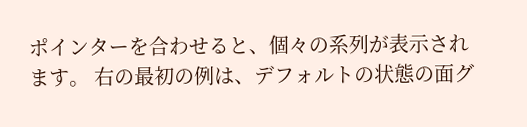ポインターを合わせると、個々の系列が表示されます。 右の最初の例は、デフォルトの状態の面グ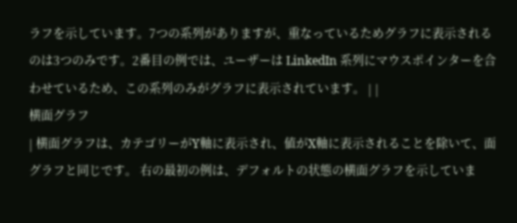ラフを示しています。7つの系列がありますが、重なっているためグラフに表示されるのは3つのみです。2番目の例では、ユーザーは LinkedIn 系列にマウスポインターを合わせているため、この系列のみがグラフに表示されています。 | |
横面グラフ
| 横面グラフは、カテゴリーがY軸に表示され、値がX軸に表示されることを除いて、面グラフと同じです。 右の最初の例は、デフォルトの状態の横面グラフを示していま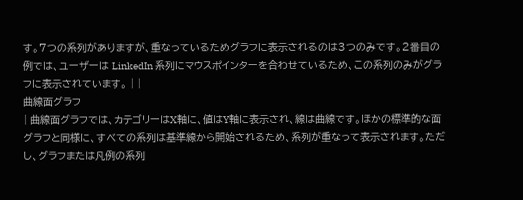す。7つの系列がありますが、重なっているためグラフに表示されるのは3つのみです。2番目の例では、ユーザーは LinkedIn 系列にマウスポインターを合わせているため、この系列のみがグラフに表示されています。 | |
曲線面グラフ
| 曲線面グラフでは、カテゴリーはX軸に、値はY軸に表示され、線は曲線です。ほかの標準的な面グラフと同様に、すべての系列は基準線から開始されるため、系列が重なって表示されます。ただし、グラフまたは凡例の系列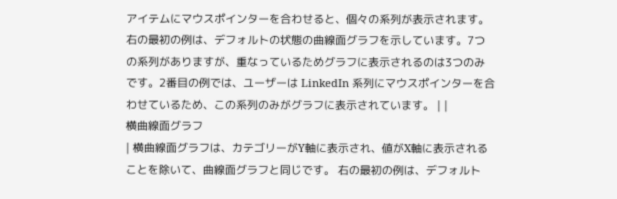アイテムにマウスポインターを合わせると、個々の系列が表示されます。 右の最初の例は、デフォルトの状態の曲線面グラフを示しています。7つの系列がありますが、重なっているためグラフに表示されるのは3つのみです。2番目の例では、ユーザーは LinkedIn 系列にマウスポインターを合わせているため、この系列のみがグラフに表示されています。 | |
横曲線面グラフ
| 横曲線面グラフは、カテゴリーがY軸に表示され、値がX軸に表示されることを除いて、曲線面グラフと同じです。 右の最初の例は、デフォルト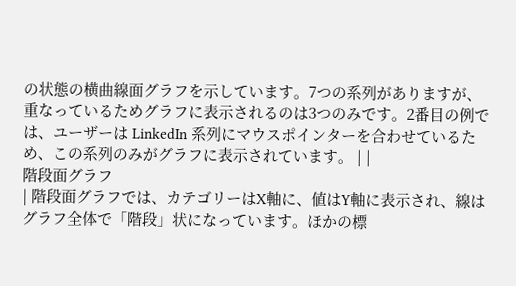の状態の横曲線面グラフを示しています。7つの系列がありますが、重なっているためグラフに表示されるのは3つのみです。2番目の例では、ユーザーは LinkedIn 系列にマウスポインターを合わせているため、この系列のみがグラフに表示されています。 | |
階段面グラフ
| 階段面グラフでは、カテゴリーはX軸に、値はY軸に表示され、線はグラフ全体で「階段」状になっています。ほかの標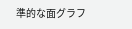準的な面グラフ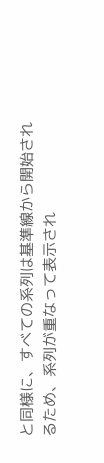と同様に、すべての系列は基準線から開始されるため、系列が重なって表示され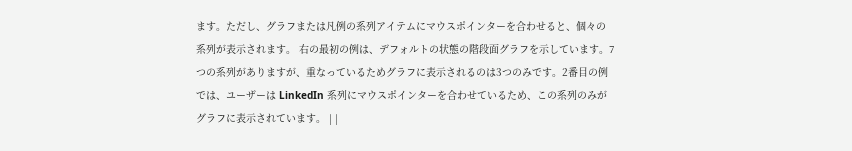ます。ただし、グラフまたは凡例の系列アイテムにマウスポインターを合わせると、個々の系列が表示されます。 右の最初の例は、デフォルトの状態の階段面グラフを示しています。7つの系列がありますが、重なっているためグラフに表示されるのは3つのみです。2番目の例では、ユーザーは LinkedIn 系列にマウスポインターを合わせているため、この系列のみがグラフに表示されています。 | |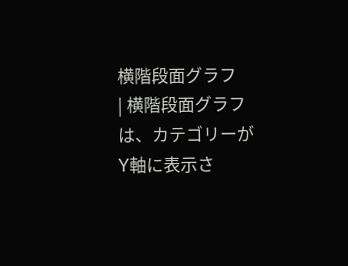横階段面グラフ
| 横階段面グラフは、カテゴリーがY軸に表示さ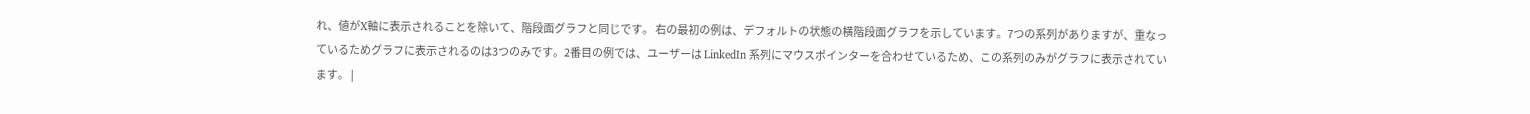れ、値がX軸に表示されることを除いて、階段面グラフと同じです。 右の最初の例は、デフォルトの状態の横階段面グラフを示しています。7つの系列がありますが、重なっているためグラフに表示されるのは3つのみです。2番目の例では、ユーザーは LinkedIn 系列にマウスポインターを合わせているため、この系列のみがグラフに表示されています。 |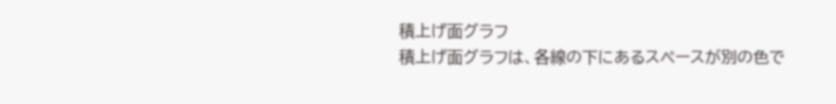積上げ面グラフ
積上げ面グラフは、各線の下にあるスペースが別の色で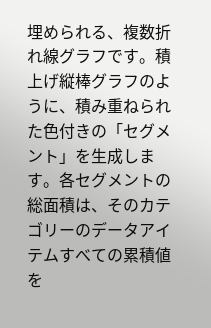埋められる、複数折れ線グラフです。積上げ縦棒グラフのように、積み重ねられた色付きの「セグメント」を生成します。各セグメントの総面積は、そのカテゴリーのデータアイテムすべての累積値を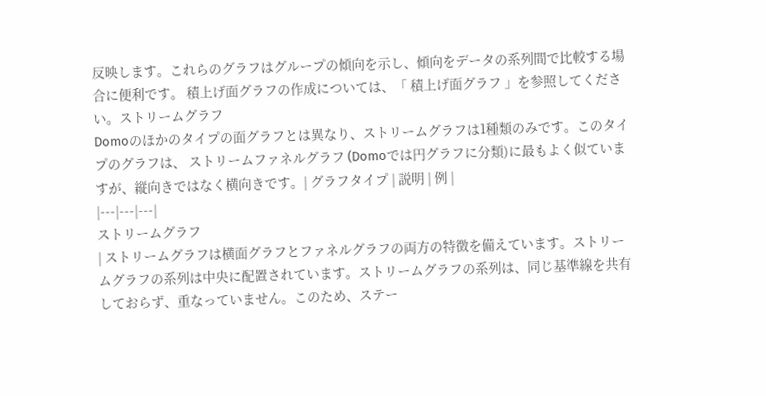反映します。これらのグラフはグループの傾向を示し、傾向をデータの系列間で比較する場合に便利です。 積上げ面グラフの作成については、「 積上げ面グラフ 」を参照してください。ストリームグラフ
Domoのほかのタイプの面グラフとは異なり、ストリームグラフは1種類のみです。このタイプのグラフは、 ストリームファネルグラフ (Domoでは円グラフに分類)に最もよく似ていますが、縦向きではなく横向きです。| グラフタイプ | 説明 | 例 |
|---|---|---|
ストリームグラフ
| ストリームグラフは横面グラフとファネルグラフの両方の特徴を備えています。ストリームグラフの系列は中央に配置されています。ストリームグラフの系列は、同じ基準線を共有しておらず、重なっていません。このため、ステー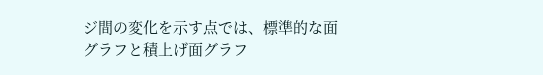ジ間の変化を示す点では、標準的な面グラフと積上げ面グラフ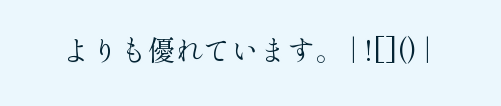よりも優れています。 | ![]() |